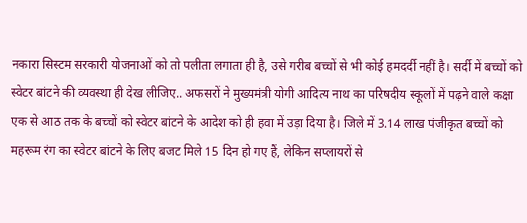नकारा सिस्टम सरकारी योजनाओं को तो पलीता लगाता ही है, उसे गरीब बच्चों से भी कोई हमदर्दी नहीं है। सर्दी में बच्चों को स्वेटर बांटने की व्यवस्था ही देख लीजिए.. अफसरों ने मुख्यमंत्री योगी आदित्य नाथ का परिषदीय स्कूलों में पढ़ने वाले कक्षा एक से आठ तक के बच्चों को स्वेटर बांटने के आदेश को ही हवा में उड़ा दिया है। जिले में 3.14 लाख पंजीकृत बच्चों को महरूम रंग का स्वेटर बांटने के लिए बजट मिले 15 दिन हो गए हैं, लेकिन सप्लायरों से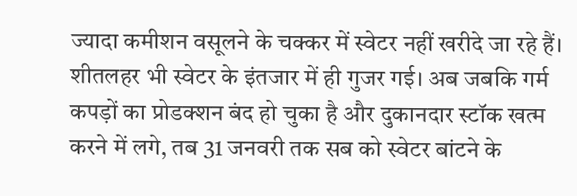ज्यादा कमीशन वसूलने के चक्कर में स्वेटर नहीं खरीदे जा रहे हैं। शीतलहर भी स्वेटर के इंतजार में ही गुजर गई। अब जबकि गर्म कपड़ों का प्रोडक्शन बंद हो चुका है और दुकानदार स्टॉक खत्म करने में लगे, तब 31 जनवरी तक सब को स्वेटर बांटने के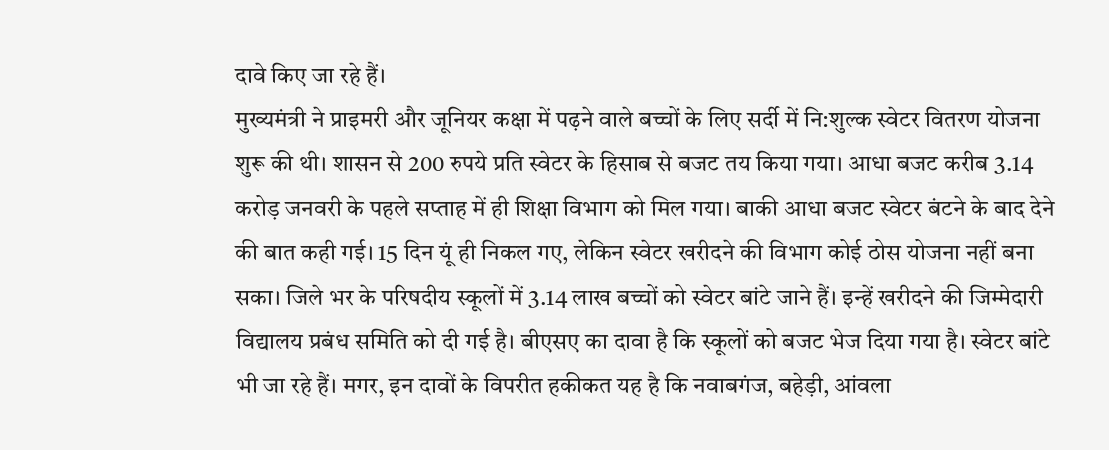दावे किए जा रहे हैं।
मुख्यमंत्री ने प्राइमरी और जूनियर कक्षा में पढ़ने वाले बच्चों के लिए सर्दी में नि:शुल्क स्वेटर वितरण योजना शुरू की थी। शासन से 200 रुपये प्रति स्वेटर के हिसाब से बजट तय किया गया। आधा बजट करीब 3.14 करोड़ जनवरी के पहले सप्ताह में ही शिक्षा विभाग को मिल गया। बाकी आधा बजट स्वेटर बंटने के बाद देने की बात कही गई। 15 दिन यूं ही निकल गए, लेकिन स्वेटर खरीदने की विभाग कोई ठोस योजना नहीं बना सका। जिले भर के परिषदीय स्कूलों में 3.14 लाख बच्चों को स्वेटर बांटे जाने हैं। इन्हें खरीदने की जिम्मेदारी विद्यालय प्रबंध समिति को दी गई है। बीएसए का दावा है कि स्कूलों को बजट भेज दिया गया है। स्वेटर बांटे भी जा रहे हैं। मगर, इन दावों के विपरीत हकीकत यह है कि नवाबगंज, बहेड़ी, आंवला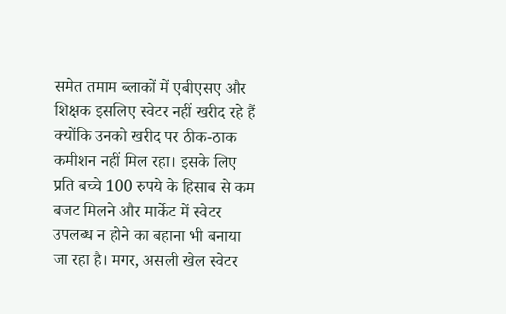समेत तमाम ब्लाकों में एबीएसए और शिक्षक इसलिए स्वेटर नहीं खरीद रहे हैं क्योंकि उनको खरीद पर ठीक-ठाक कमीशन नहीं मिल रहा। इसके लिए प्रति बच्चे 100 रुपये के हिसाब से कम बजट मिलने और मार्केट में स्वेटर उपलब्ध न होने का बहाना भी बनाया जा रहा है। मगर, असली खेल स्वेटर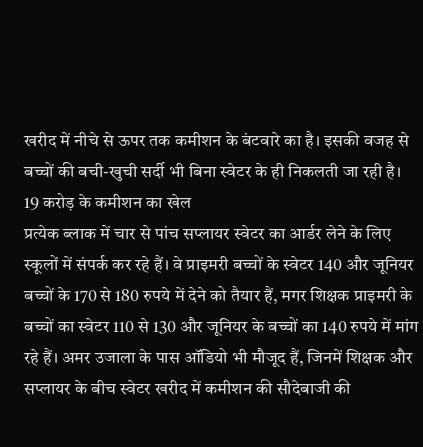खरीद में नीचे से ऊपर तक कमीशन के बंटवारे का है। इसकी वजह से बच्चों की बची-खुची सर्दी भी बिना स्वेटर के ही निकलती जा रही है।
19 करोड़ के कमीशन का खेल
प्रत्येक ब्लाक में चार से पांच सप्लायर स्वेटर का आर्डर लेने के लिए स्कूलों में संपर्क कर रहे हैं। वे प्राइमरी बच्चों के स्वेटर 140 और जूनियर बच्चों के 170 से 180 रुपये में देने को तैयार हैं, मगर शिक्षक प्राइमरी के बच्चों का स्वेटर 110 से 130 और जूनियर के बच्चों का 140 रुपये में मांग रहे हैं। अमर उजाला के पास ऑडियो भी मौजूद हैं, जिनमें शिक्षक और सप्लायर के बीच स्वेटर खरीद में कमीशन की सौदेबाजी की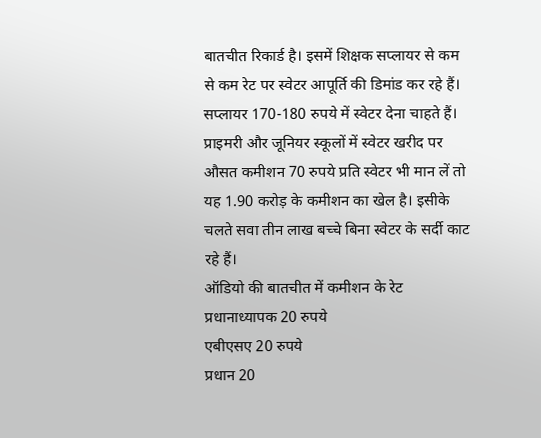बातचीत रिकार्ड है। इसमें शिक्षक सप्लायर से कम से कम रेट पर स्वेटर आपूर्ति की डिमांड कर रहे हैं। सप्लायर 170-180 रुपये में स्वेटर देना चाहते हैं। प्राइमरी और जूनियर स्कूलों में स्वेटर खरीद पर औसत कमीशन 70 रुपये प्रति स्वेटर भी मान लें तो यह 1.90 करोड़ के कमीशन का खेल है। इसीके चलते सवा तीन लाख बच्चे बिना स्वेटर के सर्दी काट रहे हैं।
ऑडियो की बातचीत में कमीशन के रेट
प्रधानाध्यापक 20 रुपये
एबीएसए 20 रुपये
प्रधान 20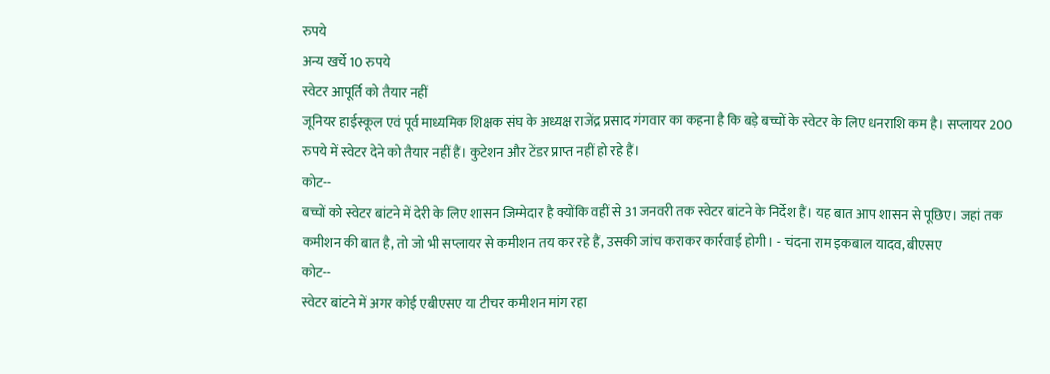रुपये
अन्य खर्चे 10 रुपये
स्वेटर आपूर्ति को तैयार नहीं
जूनियर हाईस्कूल एवं पूर्व माध्यमिक शिक्षक संघ के अध्यक्ष राजेंद्र प्रसाद गंगवार का कहना है कि बड़े बच्चों के स्वेटर के लिए धनराशि कम है। सप्लायर 200 रुपये में स्वेटर देने को तैयार नहीं हैं। कुटेशन और टेंडर प्राप्त नहीं हो रहे हैं।
कोट--
बच्चों को स्वेटर बांटने में देरी के लिए शासन जिम्मेदार है क्योंकि वहीं से 31 जनवरी तक स्वेटर बांटने के निर्देश हैं। यह बात आप शासन से पूछिए। जहां तक कमीशन की बात है, तो जो भी सप्लायर से कमीशन तय कर रहे हैं, उसकी जांच कराकर कार्रवाई होगी। - चंदना राम इकबाल यादव, बीएसए
कोट--
स्वेटर बांटने में अगर कोई एबीएसए या टीचर कमीशन मांग रहा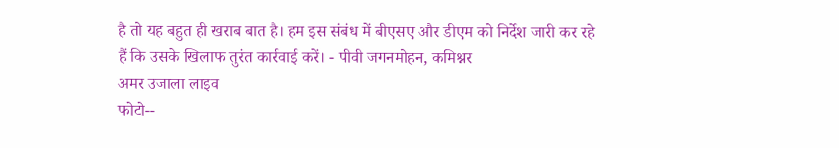है तो यह बहुत ही खराब बात है। हम इस संबंध में बीएसए और डीएम को निर्देश जारी कर रहे हैं कि उसके खिलाफ तुरंत कार्रवाई करें। - पीवी जगनमोहन, कमिश्नर
अमर उजाला लाइव
फोटो--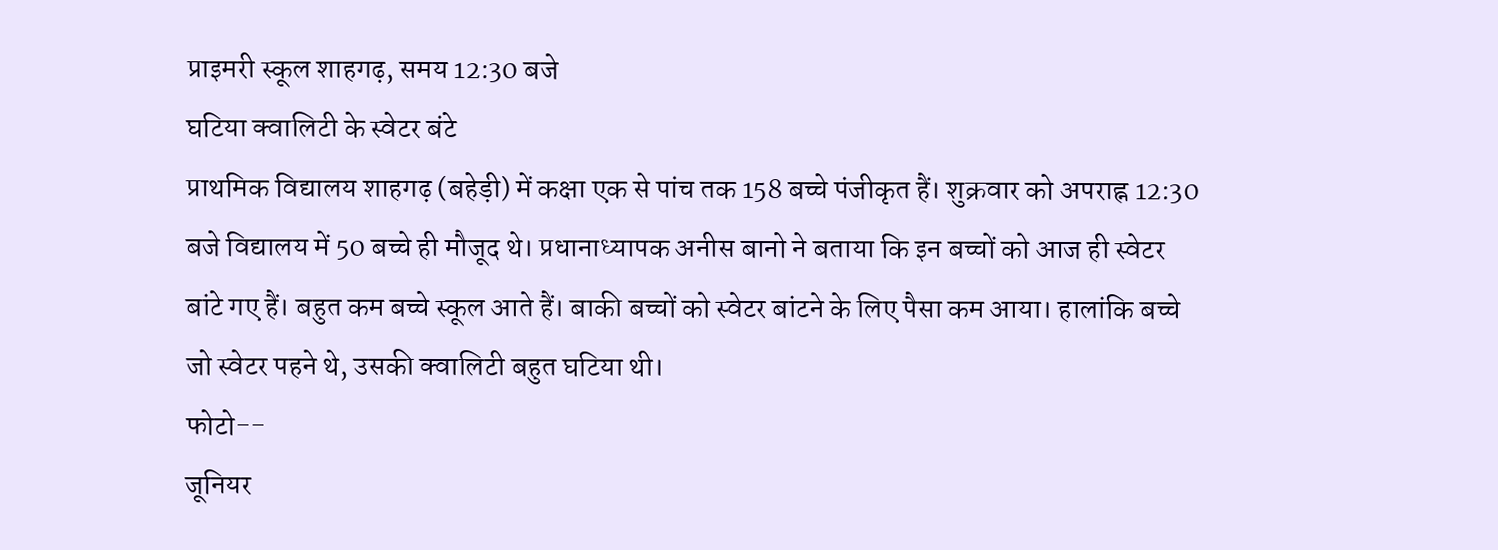प्राइमरी स्कूल शाहगढ़, समय 12:30 बजे
घटिया क्वालिटी के स्वेटर बंटे
प्राथमिक विद्यालय शाहगढ़ (बहेड़ी) में कक्षा एक से पांच तक 158 बच्चे पंजीकृत हैं। शुक्रवार को अपराह्न 12:30 बजे विद्यालय में 50 बच्चे ही मौजूद थे। प्रधानाध्यापक अनीस बानो ने बताया कि इन बच्चों को आज ही स्वेटर बांटे गए हैं। बहुत कम बच्चे स्कूल आते हैं। बाकी बच्चों को स्वेटर बांटने के लिए पैसा कम आया। हालांकि बच्चे जो स्वेटर पहने थे, उसकी क्वालिटी बहुत घटिया थी।
फोटो--
जूनियर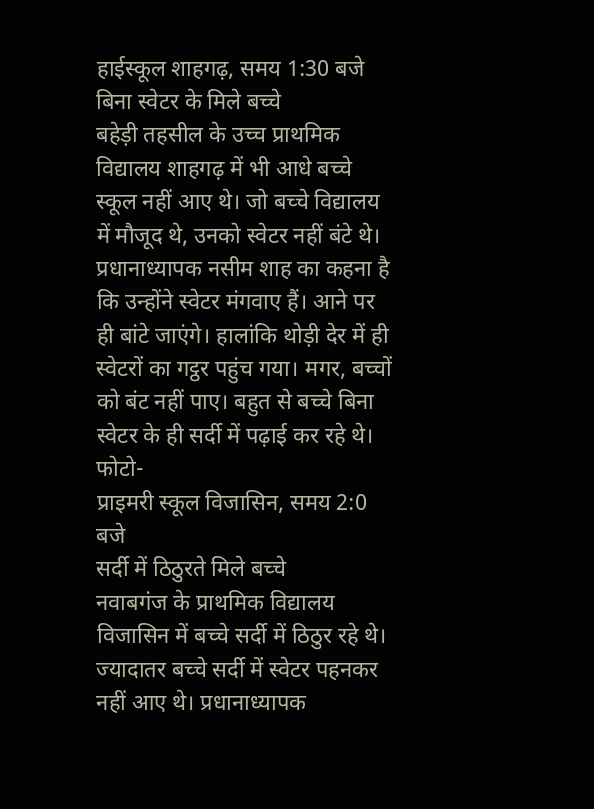हाईस्कूल शाहगढ़, समय 1:30 बजे
बिना स्वेटर के मिले बच्चे
बहेड़ी तहसील के उच्च प्राथमिक विद्यालय शाहगढ़ में भी आधे बच्चे स्कूल नहीं आए थे। जो बच्चे विद्यालय में मौजूद थे, उनको स्वेटर नहीं बंटे थे। प्रधानाध्यापक नसीम शाह का कहना है कि उन्होंने स्वेटर मंगवाए हैं। आने पर ही बांटे जाएंगे। हालांकि थोड़ी देर में ही स्वेटरों का गट्ठर पहुंच गया। मगर, बच्चों को बंट नहीं पाए। बहुत से बच्चे बिना स्वेटर के ही सर्दी में पढ़ाई कर रहे थे।
फोटो-
प्राइमरी स्कूल विजासिन, समय 2:0 बजे
सर्दी में ठिठुरते मिले बच्चे
नवाबगंज के प्राथमिक विद्यालय विजासिन में बच्चे सर्दी में ठिठुर रहे थे। ज्यादातर बच्चे सर्दी में स्वेटर पहनकर नहीं आए थे। प्रधानाध्यापक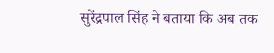सुरेंद्रपाल सिंह ने बताया कि अब तक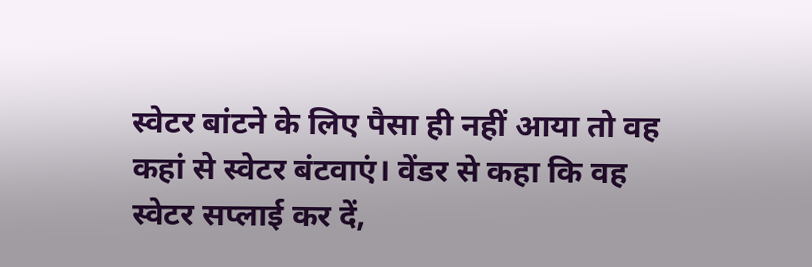स्वेटर बांटने के लिए पैसा ही नहीं आया तो वह कहां से स्वेटर बंटवाएं। वेंडर से कहा कि वह स्वेटर सप्लाई कर दें,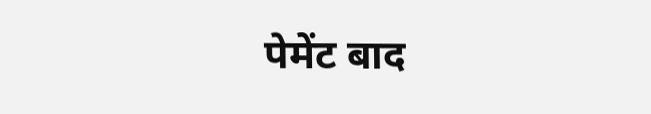पेमेंट बाद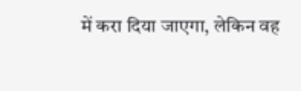में करा दिया जाएगा, लेकिन वह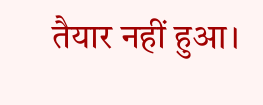तैयार नहीं हुआ।